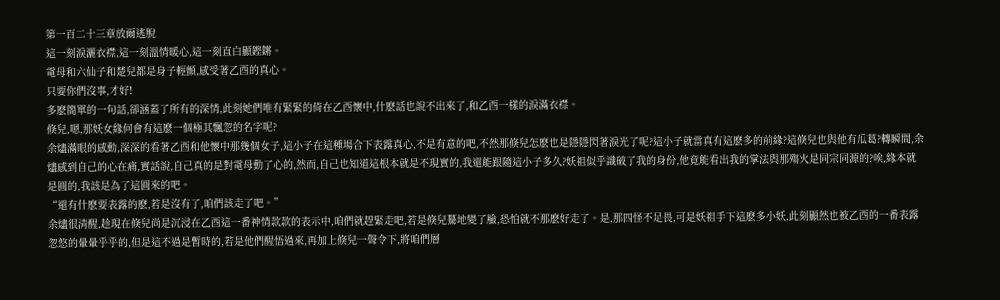第一百二十三章放爾逃脫
這一刻淚灑衣襟,這一刻溫情暖心,這一刻直白顯鏗鏘。
電母和六仙子和楚兒都是身子輕顫,感受著乙酉的真心。
只要你們沒事,才好!
多麽簡單的一句話,卻涵蓋了所有的深情,此刻她們唯有緊緊的倚在乙酉懷中,什麽話也說不出來了,和乙酉一樣的淚滿衣襟。
倏兒,嗯,那妖女緣何會有這麽一個極其飄忽的名字呢?
余燼滿眼的感動,深深的看著乙酉和他懷中那幾個女子,這小子在這種場合下表露真心,不是有意的吧,不然那倏兒怎麽也是隱隱閃著淚光了呢?這小子就當真有這麽多的前緣?這倏兒也與他有瓜葛?轉瞬間,余燼感到自己的心在痛,實話說,自己真的是對電母動了心的,然而,自己也知道這根本就是不現實的,我還能跟隨這小子多久?妖祖似乎識破了我的身份,他竟能看出我的掌法與那殤火是同宗同源的?唉,緣本就是圓的,我該是為了這圓來的吧。
“還有什麽要表露的麽,若是沒有了,咱們該走了吧。”
余燼很清醒,趁現在倏兒尚是沉浸在乙酉這一番神情款款的表示中,咱們就趕緊走吧,若是倏兒驀地變了臉,恐怕就不那麽好走了。是,那四怪不足畏,可是妖祖手下這麽多小妖,此刻顯然也被乙酉的一番表露忽悠的暈暈乎乎的,但是這不過是暫時的,若是他們醒悟過來,再加上倏兒一聲令下,將咱們層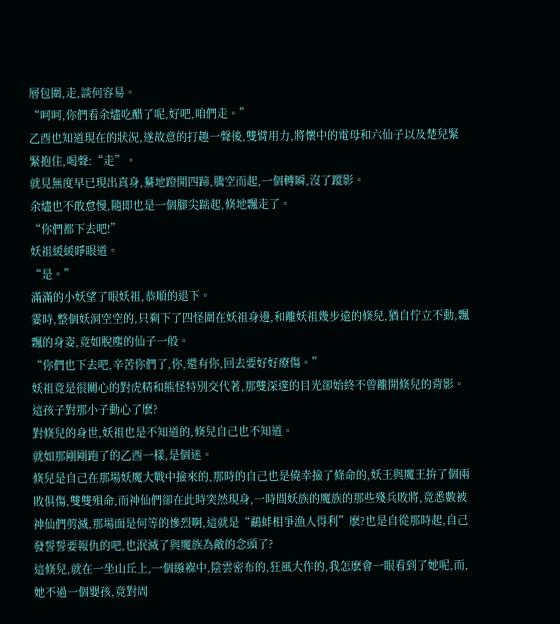層包圍,走,談何容易。
“呵呵,你們看余燼吃醋了呢,好吧,咱們走。”
乙酉也知道現在的狀況,遂故意的打趣一聲後,雙臂用力,將懷中的電母和六仙子以及楚兒緊緊抱住,喝聲:“走”。
就見無度早已現出真身,驀地蹬開四蹄,騰空而起,一個轉瞬,沒了蹤影。
余燼也不敢怠慢,隨即也是一個腳尖踮起,倏地飄走了。
“你們都下去吧!”
妖祖緩緩睜眼道。
“是。”
滿滿的小妖望了眼妖祖,恭順的退下。
霎時,整個妖洞空空的,只剩下了四怪圍在妖祖身邊,和離妖祖幾步遠的倏兒,猶自佇立不動,飄飄的身姿,竟如脫塵的仙子一般。
“你們也下去吧,辛苦你們了,你,還有你,回去要好好療傷。”
妖祖竟是很關心的對虎精和熊怪特別交代著,那雙深邃的目光卻始終不曾離開倏兒的背影。
這孩子對那小子動心了麽?
對倏兒的身世,妖祖也是不知道的,倏兒自己也不知道。
就如那剛剛跑了的乙酉一樣,是個迷。
倏兒是自己在那場妖魔大戰中撿來的,那時的自己也是僥幸撿了條命的,妖王與魔王拚了個兩敗俱傷,雙雙殞命,而神仙們卻在此時突然現身,一時間妖族的魔族的那些殘兵敗將,竟悉數被神仙們剪滅,那場面是何等的慘烈啊,這就是“鷸蚌相爭漁人得利”麽?也是自從那時起,自己發誓誓要報仇的吧,也泯滅了與魔族為敵的念頭了?
這倏兒,就在一坐山丘上,一個繈褓中,陰雲密布的,狂風大作的,我怎麽會一眼看到了她呢,而,她不過一個嬰孩,竟對周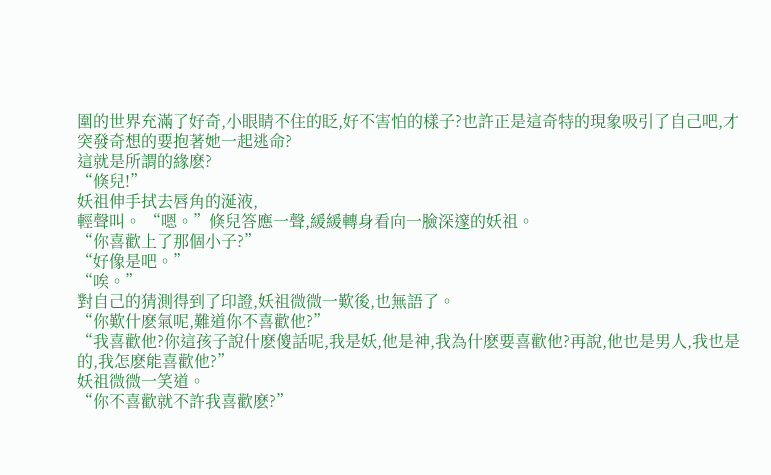圍的世界充滿了好奇,小眼睛不住的眨,好不害怕的樣子?也許正是這奇特的現象吸引了自己吧,才突發奇想的要抱著她一起逃命?
這就是所謂的緣麽?
“倏兒!”
妖祖伸手拭去唇角的涎液,
輕聲叫。 “嗯。”倏兒答應一聲,緩緩轉身看向一臉深邃的妖祖。
“你喜歡上了那個小子?”
“好像是吧。”
“唉。”
對自己的猜測得到了印證,妖祖微微一歎後,也無語了。
“你歎什麽氣呢,難道你不喜歡他?”
“我喜歡他?你這孩子說什麽傻話呢,我是妖,他是神,我為什麽要喜歡他?再說,他也是男人,我也是的,我怎麽能喜歡他?”
妖祖微微一笑道。
“你不喜歡就不許我喜歡麽?”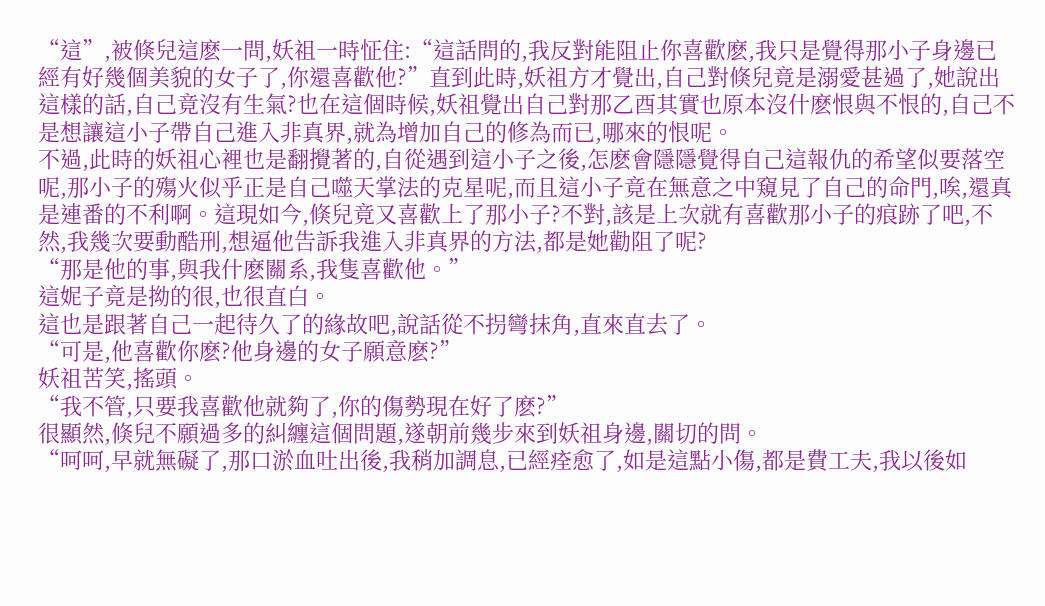“這”,被倏兒這麽一問,妖祖一時怔住:“這話問的,我反對能阻止你喜歡麽,我只是覺得那小子身邊已經有好幾個美貌的女子了,你還喜歡他?”直到此時,妖祖方才覺出,自己對倏兒竟是溺愛甚過了,她說出這樣的話,自己竟沒有生氣?也在這個時候,妖祖覺出自己對那乙酉其實也原本沒什麽恨與不恨的,自己不是想讓這小子帶自己進入非真界,就為增加自己的修為而已,哪來的恨呢。
不過,此時的妖祖心裡也是翻攪著的,自從遇到這小子之後,怎麽會隱隱覺得自己這報仇的希望似要落空呢,那小子的殤火似乎正是自己噬天掌法的克星呢,而且這小子竟在無意之中窺見了自己的命門,唉,還真是連番的不利啊。這現如今,倏兒竟又喜歡上了那小子?不對,該是上次就有喜歡那小子的痕跡了吧,不然,我幾次要動酷刑,想逼他告訴我進入非真界的方法,都是她勸阻了呢?
“那是他的事,與我什麽關系,我隻喜歡他。”
這妮子竟是拗的很,也很直白。
這也是跟著自己一起待久了的緣故吧,說話從不拐彎抹角,直來直去了。
“可是,他喜歡你麽?他身邊的女子願意麽?”
妖祖苦笑,搖頭。
“我不管,只要我喜歡他就夠了,你的傷勢現在好了麽?”
很顯然,倏兒不願過多的糾纏這個問題,遂朝前幾步來到妖祖身邊,關切的問。
“呵呵,早就無礙了,那口淤血吐出後,我稍加調息,已經痊愈了,如是這點小傷,都是費工夫,我以後如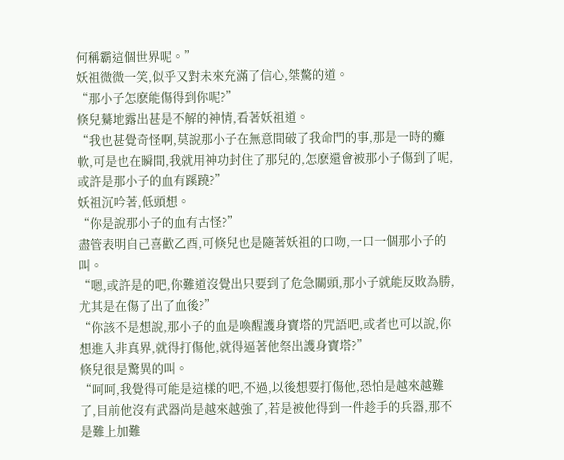何稱霸這個世界呢。”
妖祖微微一笑,似乎又對未來充滿了信心,桀驁的道。
“那小子怎麽能傷得到你呢?”
倏兒驀地露出甚是不解的神情,看著妖祖道。
“我也甚覺奇怪啊,莫說那小子在無意間破了我命門的事,那是一時的癱軟,可是也在瞬間,我就用神功封住了那兒的,怎麽還會被那小子傷到了呢,或許是那小子的血有蹊蹺?”
妖祖沉吟著,低頭想。
“你是說那小子的血有古怪?”
盡管表明自己喜歡乙酉,可倏兒也是隨著妖祖的口吻,一口一個那小子的叫。
“嗯,或許是的吧,你難道沒覺出只要到了危急關頭,那小子就能反敗為勝,尤其是在傷了出了血後?”
“你該不是想說,那小子的血是喚醒護身寶塔的咒語吧,或者也可以說,你想進入非真界,就得打傷他,就得逼著他祭出護身寶塔?”
倏兒很是驚異的叫。
“呵呵,我覺得可能是這樣的吧,不過,以後想要打傷他,恐怕是越來越難了,目前他沒有武器尚是越來越強了,若是被他得到一件趁手的兵器,那不是難上加難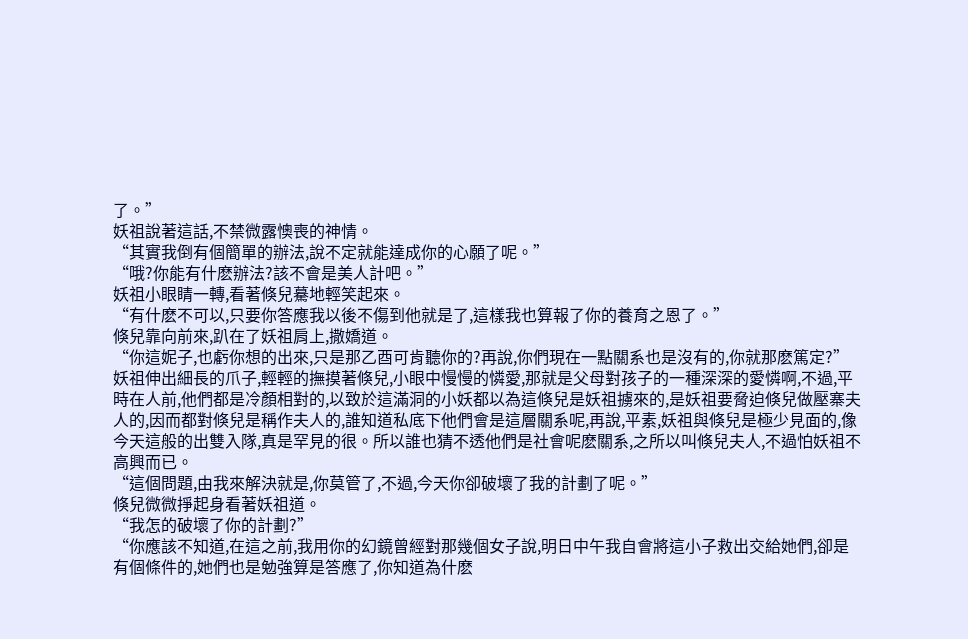了。”
妖祖說著這話,不禁微露懊喪的神情。
“其實我倒有個簡單的辦法,說不定就能達成你的心願了呢。”
“哦?你能有什麽辦法?該不會是美人計吧。”
妖祖小眼睛一轉,看著倏兒驀地輕笑起來。
“有什麽不可以,只要你答應我以後不傷到他就是了,這樣我也算報了你的養育之恩了。”
倏兒靠向前來,趴在了妖祖肩上,撒嬌道。
“你這妮子,也虧你想的出來,只是那乙酉可肯聽你的?再說,你們現在一點關系也是沒有的,你就那麽篤定?”
妖祖伸出細長的爪子,輕輕的撫摸著倏兒,小眼中慢慢的憐愛,那就是父母對孩子的一種深深的愛憐啊,不過,平時在人前,他們都是冷顏相對的,以致於這滿洞的小妖都以為這倏兒是妖祖擄來的,是妖祖要脅迫倏兒做壓寨夫人的,因而都對倏兒是稱作夫人的,誰知道私底下他們會是這層關系呢,再說,平素,妖祖與倏兒是極少見面的,像今天這般的出雙入隊,真是罕見的很。所以誰也猜不透他們是社會呢麽關系,之所以叫倏兒夫人,不過怕妖祖不高興而已。
“這個問題,由我來解決就是,你莫管了,不過,今天你卻破壞了我的計劃了呢。”
倏兒微微掙起身看著妖祖道。
“我怎的破壞了你的計劃?”
“你應該不知道,在這之前,我用你的幻鏡曾經對那幾個女子說,明日中午我自會將這小子救出交給她們,卻是有個條件的,她們也是勉強算是答應了,你知道為什麽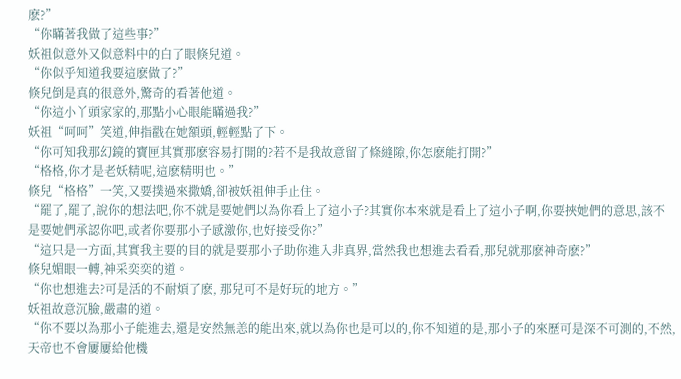麽?”
“你瞞著我做了這些事?”
妖祖似意外又似意料中的白了眼倏兒道。
“你似乎知道我要這麽做了?”
倏兒倒是真的很意外,驚奇的看著他道。
“你這小丫頭家家的,那點小心眼能瞞過我?”
妖祖“呵呵”笑道,伸指戳在她額頭,輕輕點了下。
“你可知我那幻鏡的寶匣其實那麽容易打開的?若不是我故意留了條縫隙,你怎麽能打開?”
“格格,你才是老妖精呢,這麽精明也。”
倏兒“格格”一笑,又要撲過來撒嬌,卻被妖祖伸手止住。
“罷了,罷了,說你的想法吧,你不就是要她們以為你看上了這小子?其實你本來就是看上了這小子啊,你要挾她們的意思,該不是要她們承認你吧,或者你要那小子感激你,也好接受你?”
“這只是一方面,其實我主要的目的就是要那小子助你進入非真界,當然我也想進去看看,那兒就那麽神奇麽?”
倏兒媚眼一轉,神采奕奕的道。
“你也想進去?可是活的不耐煩了麽, 那兒可不是好玩的地方。”
妖祖故意沉臉,嚴肅的道。
“你不要以為那小子能進去,還是安然無恙的能出來,就以為你也是可以的,你不知道的是,那小子的來歷可是深不可測的,不然,天帝也不會屢屢給他機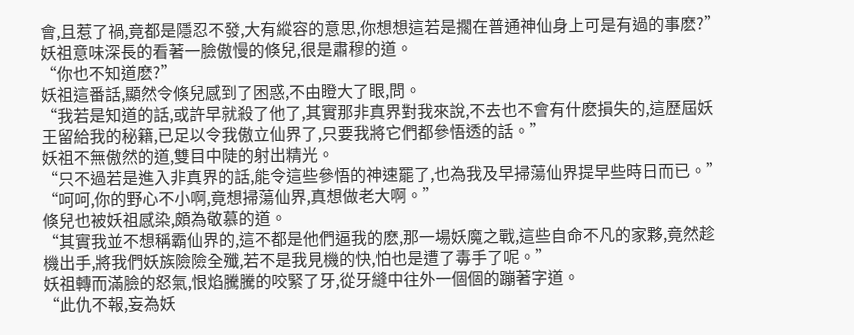會,且惹了禍,竟都是隱忍不發,大有縱容的意思,你想想這若是擱在普通神仙身上可是有過的事麽?”
妖祖意味深長的看著一臉傲慢的倏兒,很是肅穆的道。
“你也不知道麽?”
妖祖這番話,顯然令倏兒感到了困惑,不由瞪大了眼,問。
“我若是知道的話,或許早就殺了他了,其實那非真界對我來說,不去也不會有什麽損失的,這歷屆妖王留給我的秘籍,已足以令我傲立仙界了,只要我將它們都參悟透的話。”
妖祖不無傲然的道,雙目中陡的射出精光。
“只不過若是進入非真界的話,能令這些參悟的神速罷了,也為我及早掃蕩仙界提早些時日而已。”
“呵呵,你的野心不小啊,竟想掃蕩仙界,真想做老大啊。”
倏兒也被妖祖感染,頗為敬慕的道。
“其實我並不想稱霸仙界的,這不都是他們逼我的麽,那一場妖魔之戰,這些自命不凡的家夥,竟然趁機出手,將我們妖族險險全殲,若不是我見機的快,怕也是遭了毒手了呢。”
妖祖轉而滿臉的怒氣,恨焰騰騰的咬緊了牙,從牙縫中往外一個個的蹦著字道。
“此仇不報,妄為妖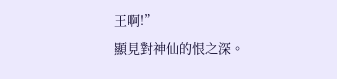王啊!”
顯見對神仙的恨之深。